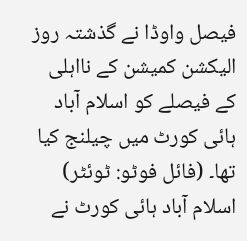فیصل واوڈا نے گذشتہ روز الیکشن کمیشن کے نااہلی کے فیصلے کو اسلام آباد ہائی کورٹ میں چیلنج کیا تھا۔ (فائل فوٹو: ٹوئٹر)
اسلام آباد ہائی کورٹ نے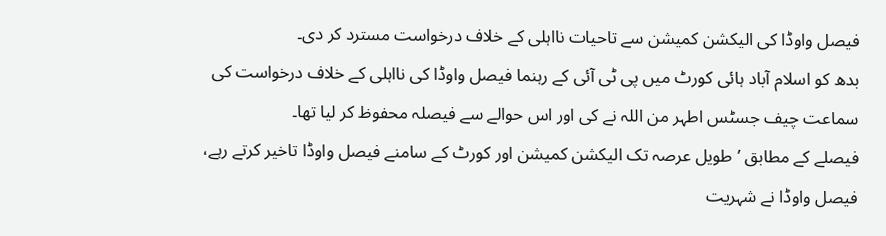فیصل واوڈا کی الیکشن کمیشن سے تاحیات نااہلی کے خلاف درخواست مسترد کر دی۔
بدھ کو اسلام آباد ہائی کورٹ میں پی ٹی آئی کے رہنما فیصل واوڈا کی نااہلی کے خلاف درخواست کی سماعت چیف جسٹس اطہر من اللہ نے کی اور اس حوالے سے فیصلہ محفوظ کر لیا تھا۔
فیصلے کے مطابق ’طویل عرصہ تک الیکشن کمیشن اور کورٹ کے سامنے فیصل واوڈا تاخیر کرتے رہے، فیصل واوڈا نے شہریت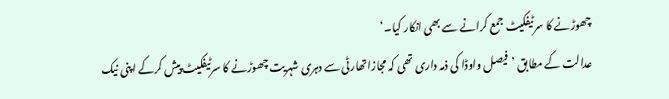چھوڑنے کا سرٹیفکیٹ جمع کرانے سے بھی انکار کیا۔‘
عدالت کے مطابق ’فیصل واوڈا کی ذمہ داری تھی کہ مجازاتھارٹی سے دہری شہریت چھوڑنے کا سرٹیفکیٹ پیش کرکے اپنی نیک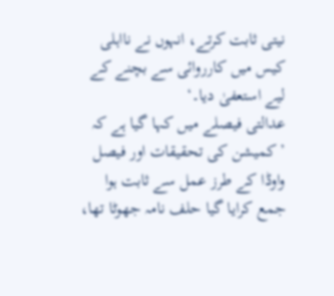نیتی ثابت کرتے، انہوں نے نااہلی کیس میں کارروائی سے بچنے کے لیے استعفیٰ دیا۔‘
عدالتی فیصلے میں کہا گیا ہے کہ ’کمیشن کی تحقیقات اور فیصل واوڈا کے طرز عمل سے ثابت ہوا جمع کرایا گیا حلف نامہ جھوٹا تھا،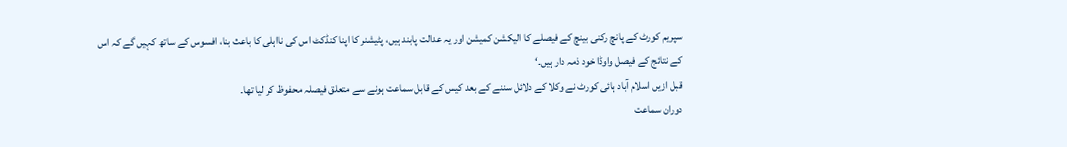سپریم کورٹ کے پانچ رکنی بینچ کے فیصلے کا الیکشن کمیشن اور یہ عدالت پابند ہیں، پٹیشنر کا اپنا کنڈکٹ اس کی نااہلی کا باعث بنا، افسوس کے ساتھ کہیں گے کہ اس کے نتائج کے فیصل واوڈا خود ذمہ دار ہیں۔‘
قبل ازیں اسلام آباد ہائی کورٹ نے وکلا کے دلائل سننے کے بعد کیس کے قابل سماعت ہونے سے متعلق فیصلہ محفوظ کر لیا تھا۔
دوران سماعت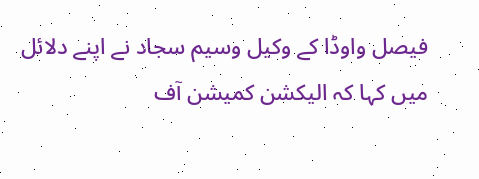فیصل واوڈا کے وکیل وسیم سجاد نے اپنے دلائل میں کہا کہ الیکشن کمیشن آف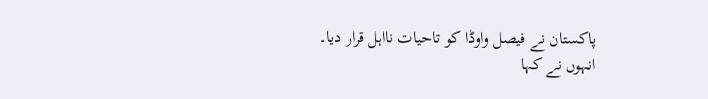پاکستان نے فیصل واوڈا کو تاحیات نااہل قرار دیا۔
انہوں نے کہا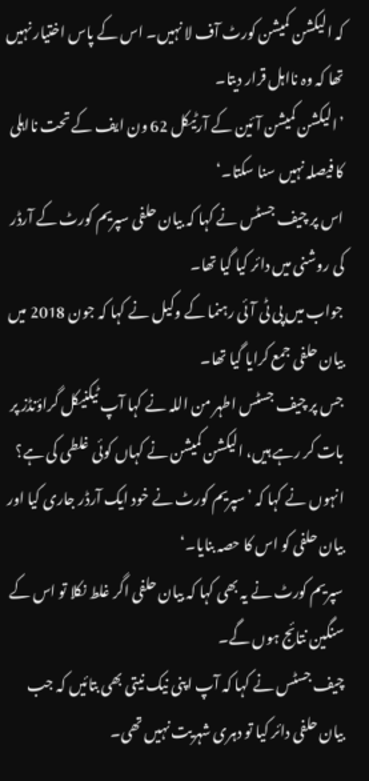کہ الیکشن کمیشن کورٹ آف لا نہیں۔ اس کے پاس اختیار نہیں تھا کہ وہ نااہل قرار دیتا۔
’الیکشن کمیشن آئین کے آرٹیکل 62 ون ایف کے تحت نااہلی کا فیصلہ نہیں سنا سکتا۔‘
اس پر چیف جسٹس نے کہا کہ بیان حلفی سپریم کورٹ کے آرڈر کی روشنی میں دائر کیا گیا تھا۔
جواب میں پی ٹی آئی رہنما کے وکیل نے کہا کہ جون 2018 میں بیان حلفی جمع کرایا گیا تھا۔
جس پر چیف جسٹس اطہر من اللہ نے کہا آپ ٹیکنیکل گراؤنڈز پر بات کر رہے ہیں، الیکشن کمیشن نے کہاں کوئی غلطی کی ہے؟
انہوں نے کہا کہ ’سپریم کورٹ نے خود ایک آرڈر جاری کیا اور بیان حلفی کو اس کا حصہ بنایا۔‘
سپریم کورٹ نے یہ بھی کہا کہ بیان حلفی اگر غلط نکلا تو اس کے سنگین نتائج ہوں گے۔
چیف جسٹس نے کہا کہ آپ اپنی نیک نیتی بھی بتائیں کہ جب بیان حلفی دائر کیا تو دہری شہریت نہیں تھی۔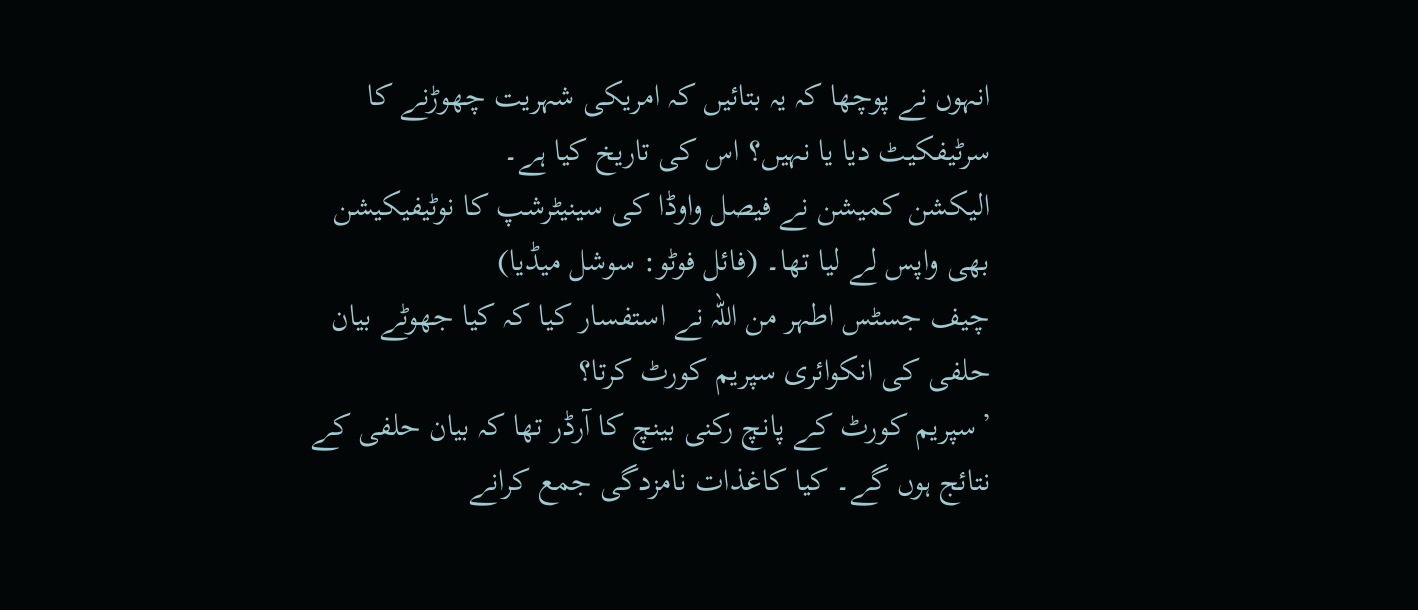انہوں نے پوچھا کہ یہ بتائیں کہ امریکی شہریت چھوڑنے کا سرٹیفکیٹ دیا یا نہیں؟ اس کی تاریخ کیا ہے۔
الیکشن کمیشن نے فیصل واوڈا کی سینیٹرشپ کا نوٹیفیکیشن بھی واپس لے لیا تھا۔ (فائل فوٹو: سوشل میڈیا)
چیف جسٹس اطہر من اللہ نے استفسار کیا کہ کیا جھوٹے بیان حلفی کی انکوائری سپریم کورٹ کرتا؟
’سپریم کورٹ کے پانچ رکنی بینچ کا آرڈر تھا کہ بیان حلفی کے نتائج ہوں گے۔ کیا کاغذات نامزدگی جمع کرانے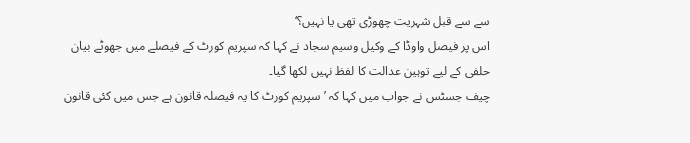سے سے قبل شہریت چھوڑی تھی یا نہیں؟‘
اس پر فیصل واوڈا کے وکیل وسیم سجاد نے کہا کہ سپریم کورٹ کے فیصلے میں جھوٹے بیان حلفی کے لیے توہین عدالت کا لفظ نہیں لکھا گیا۔
چیف جسٹس نے جواب میں کہا کہ ’سپریم کورٹ کا یہ فیصلہ قانون ہے جس میں کئی قانون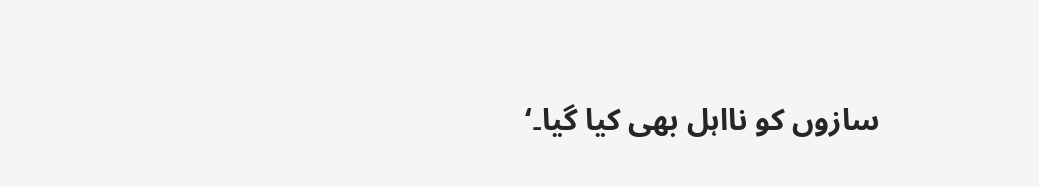سازوں کو نااہل بھی کیا گیا۔‘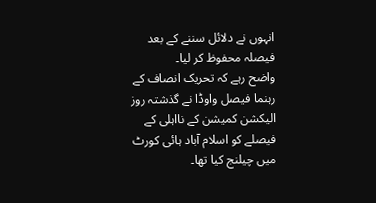انہوں نے دلائل سننے کے بعد فیصلہ محفوظ کر لیا۔
واضح رہے کہ تحریک انصاف کے رہنما فیصل واوڈا نے گذشتہ روز الیکشن کمیشن کے نااہلی کے فیصلے کو اسلام آباد ہائی کورٹ میں چیلنج کیا تھا۔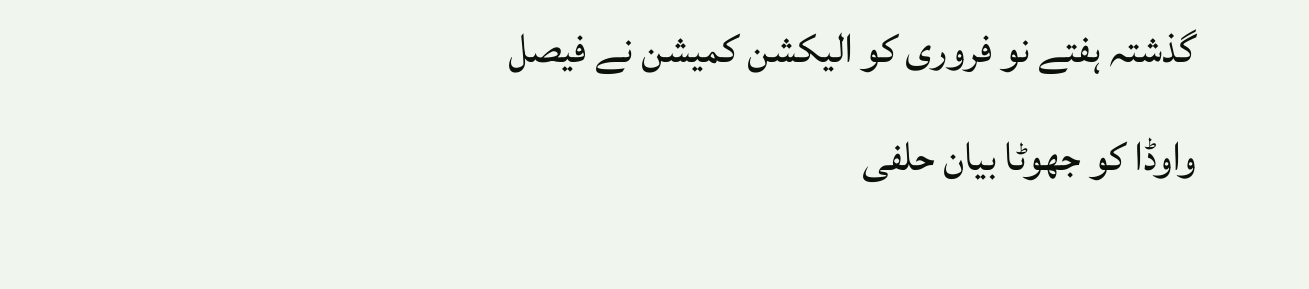گذشتہ ہفتے نو فروری کو الیکشن کمیشن نے فیصل واوڈا کو جھوٹا بیان حلفی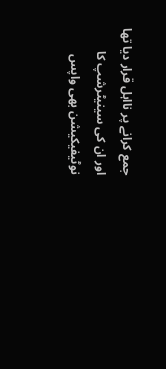جمع کرانے پر نااہل قرار دیا تھا اور ان کی سینیٹرشپ کا نوٹیفیکیشن بھی واپس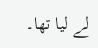لے لیا تھا۔